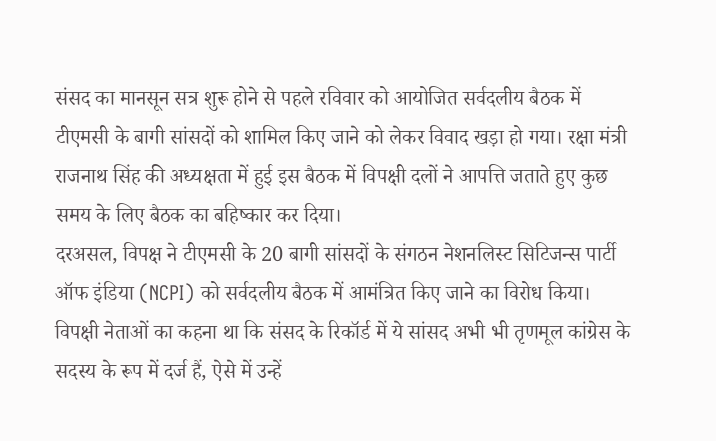संसद का मानसून सत्र शुरू होने से पहले रविवार को आयोजित सर्वदलीय बैठक में टीएमसी के बागी सांसदों को शामिल किए जाने को लेकर विवाद खड़ा हो गया। रक्षा मंत्री राजनाथ सिंह की अध्यक्षता में हुई इस बैठक में विपक्षी दलों ने आपत्ति जताते हुए कुछ समय के लिए बैठक का बहिष्कार कर दिया।
दरअसल, विपक्ष ने टीएमसी के 20 बागी सांसदों के संगठन नेशनलिस्ट सिटिजन्स पार्टी ऑफ इंडिया (NCPI) को सर्वदलीय बैठक में आमंत्रित किए जाने का विरोध किया। विपक्षी नेताओं का कहना था कि संसद के रिकॉर्ड में ये सांसद अभी भी तृणमूल कांग्रेस के सदस्य के रूप में दर्ज हैं, ऐसे में उन्हें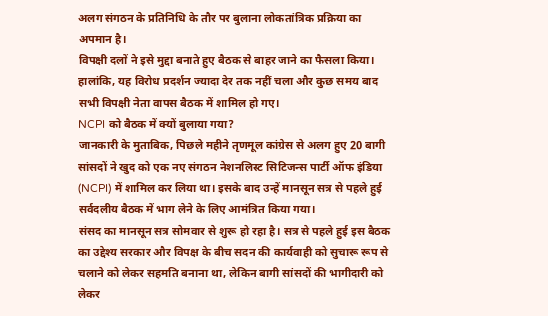अलग संगठन के प्रतिनिधि के तौर पर बुलाना लोकतांत्रिक प्रक्रिया का अपमान है।
विपक्षी दलों ने इसे मुद्दा बनाते हुए बैठक से बाहर जाने का फैसला किया। हालांकि, यह विरोध प्रदर्शन ज्यादा देर तक नहीं चला और कुछ समय बाद सभी विपक्षी नेता वापस बैठक में शामिल हो गए।
NCPI को बैठक में क्यों बुलाया गया?
जानकारी के मुताबिक, पिछले महीने तृणमूल कांग्रेस से अलग हुए 20 बागी सांसदों ने खुद को एक नए संगठन नेशनलिस्ट सिटिजन्स पार्टी ऑफ इंडिया (NCPI) में शामिल कर लिया था। इसके बाद उन्हें मानसून सत्र से पहले हुई सर्वदलीय बैठक में भाग लेने के लिए आमंत्रित किया गया।
संसद का मानसून सत्र सोमवार से शुरू हो रहा है। सत्र से पहले हुई इस बैठक का उद्देश्य सरकार और विपक्ष के बीच सदन की कार्यवाही को सुचारू रूप से चलाने को लेकर सहमति बनाना था, लेकिन बागी सांसदों की भागीदारी को लेकर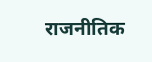राजनीतिक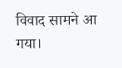विवाद सामने आ गया।